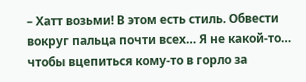– Хатт возьми! В этом есть стиль. Обвести вокруг пальца почти всех… Я не какой-то… чтобы вцепиться кому-то в горло за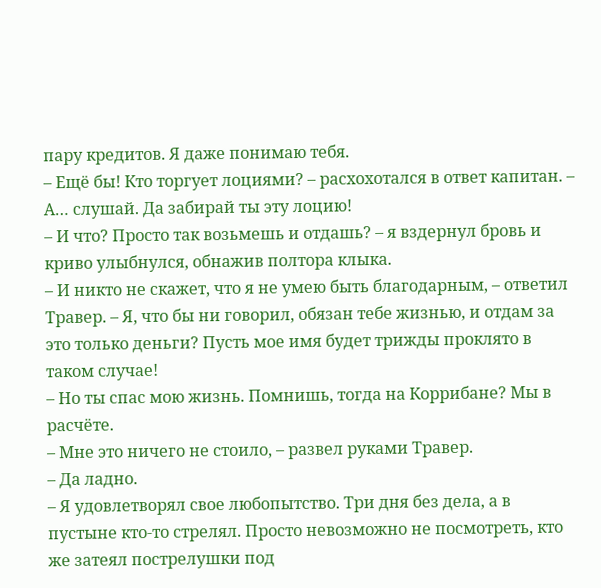пару кредитов. Я даже понимаю тебя.
– Ещё бы! Кто торгует лоциями? – расхохотался в ответ капитан. – А… слушай. Да забирай ты эту лоцию!
– И что? Просто так возьмешь и отдашь? – я вздернул бровь и криво улыбнулся, обнажив полтора клыка.
– И никто не скажет, что я не умею быть благодарным, – ответил Травер. – Я, что бы ни говорил, обязан тебе жизнью, и отдам за это только деньги? Пусть мое имя будет трижды проклято в таком случае!
– Но ты спас мою жизнь. Помнишь, тогда на Коррибане? Мы в расчёте.
– Мне это ничего не стоило, – развел руками Травер.
– Да ладно.
– Я удовлетворял свое любопытство. Три дня без дела, а в пустыне кто-то стрелял. Просто невозможно не посмотреть, кто же затеял пострелушки под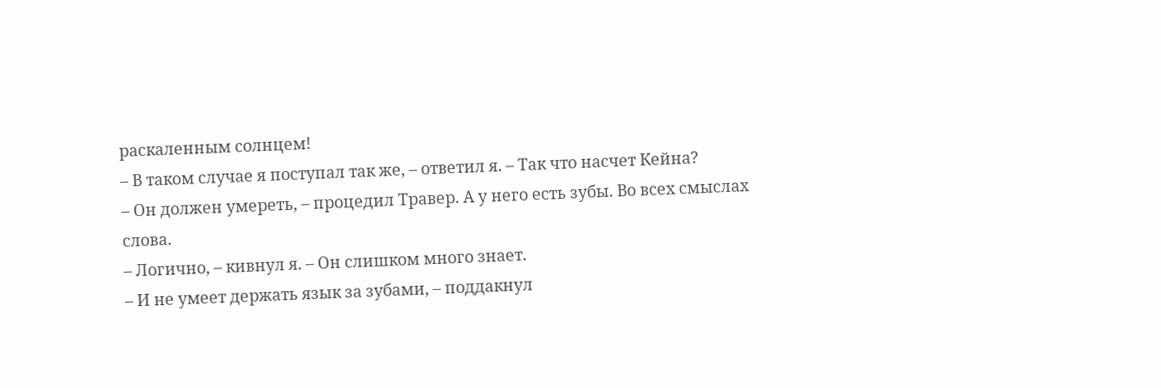раскаленным солнцем!
– В таком случае я поступал так же, – ответил я. – Так что насчет Кейна?
– Он должен умереть, – процедил Травер. А у него есть зубы. Во всех смыслах слова.
– Логично, – кивнул я. – Он слишком много знает.
– И не умеет держать язык за зубами, – поддакнул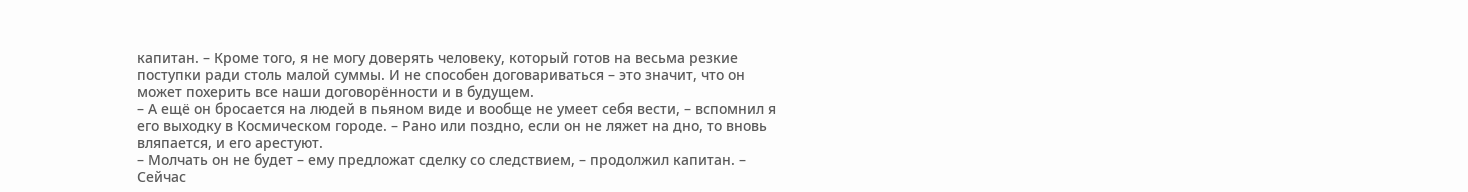капитан. – Кроме того, я не могу доверять человеку, который готов на весьма резкие поступки ради столь малой суммы. И не способен договариваться – это значит, что он может похерить все наши договорённости и в будущем.
– А ещё он бросается на людей в пьяном виде и вообще не умеет себя вести, – вспомнил я его выходку в Космическом городе. – Рано или поздно, если он не ляжет на дно, то вновь вляпается, и его арестуют.
– Молчать он не будет – ему предложат сделку со следствием, – продолжил капитан. – Сейчас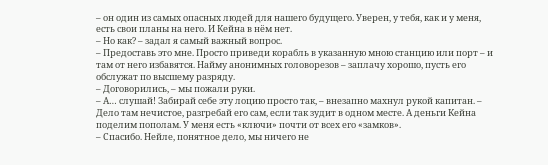– он один из самых опасных людей для нашего будущего. Уверен, у тебя, как и у меня, есть свои планы на него. И Кейна в нём нет.
– Но как? – задал я самый важный вопрос.
– Предоставь это мне. Просто приведи корабль в указанную мною станцию или порт – и там от него избавятся. Найму анонимных головорезов – заплачу хорошо, пусть его обслужат по высшему разряду.
– Договорились, – мы пожали руки.
– А… слушай! Забирай себе эту лоцию просто так, – внезапно махнул рукой капитан. – Дело там нечистое, разгребай его сам, если так зудит в одном месте. А деньги Кейна поделим пополам. У меня есть «ключи» почти от всех его «замков».
– Спасибо. Нейле, понятное дело, мы ничего не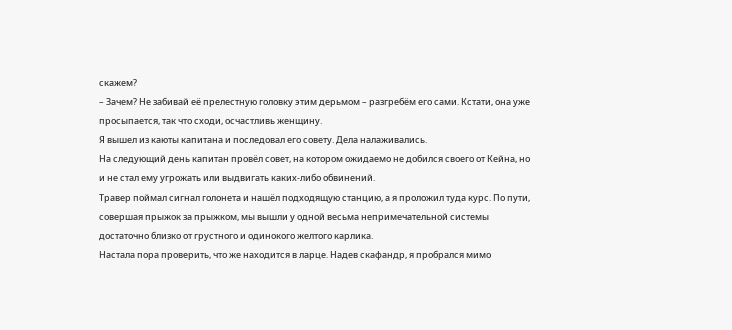скажем?
– Зачем? Не забивай её прелестную головку этим дерьмом – разгребём его сами. Кстати, она уже просыпается, так что сходи, осчастливь женщину.
Я вышел из каюты капитана и последовал его совету. Дела налаживались.
На следующий день капитан провёл совет, на котором ожидаемо не добился своего от Кейна, но и не стал ему угрожать или выдвигать каких-либо обвинений.
Травер поймал сигнал голонета и нашёл подходящую станцию, а я проложил туда курс. По пути, совершая прыжок за прыжком, мы вышли у одной весьма непримечательной системы достаточно близко от грустного и одинокого желтого карлика.
Настала пора проверить, что же находится в ларце. Надев скафандр, я пробрался мимо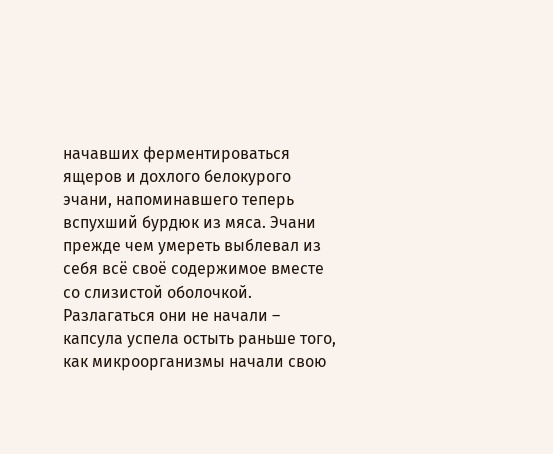начавших ферментироваться ящеров и дохлого белокурого эчани, напоминавшего теперь вспухший бурдюк из мяса. Эчани прежде чем умереть выблевал из себя всё своё содержимое вместе со слизистой оболочкой.
Разлагаться они не начали – капсула успела остыть раньше того, как микроорганизмы начали свою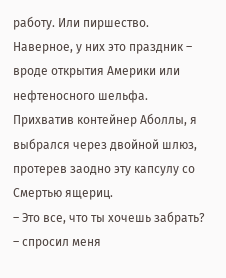работу. Или пиршество. Наверное, у них это праздник – вроде открытия Америки или нефтеносного шельфа.
Прихватив контейнер Аболлы, я выбрался через двойной шлюз, протерев заодно эту капсулу со Смертью ящериц.
– Это все, что ты хочешь забрать? – спросил меня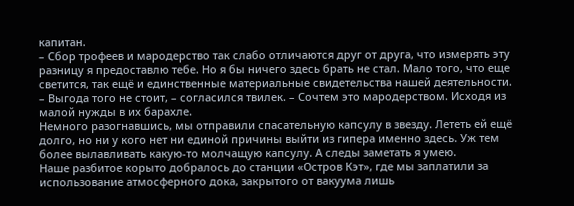капитан.
– Сбор трофеев и мародерство так слабо отличаются друг от друга, что измерять эту разницу я предоставлю тебе. Но я бы ничего здесь брать не стал. Мало того, что еще светится, так ещё и единственные материальные свидетельства нашей деятельности.
– Выгода того не стоит, – согласился твилек. – Сочтем это мародерством. Исходя из малой нужды в их барахле.
Немного разогнавшись, мы отправили спасательную капсулу в звезду. Лететь ей ещё долго, но ни у кого нет ни единой причины выйти из гипера именно здесь. Уж тем более вылавливать какую-то молчащую капсулу. А следы заметать я умею.
Наше разбитое корыто добралось до станции «Остров Кэт», где мы заплатили за использование атмосферного дока, закрытого от вакуума лишь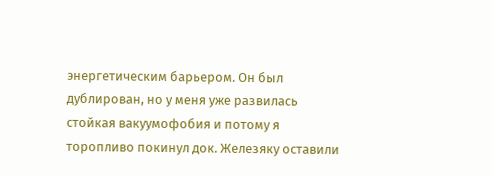энергетическим барьером. Он был дублирован, но у меня уже развилась стойкая вакуумофобия и потому я торопливо покинул док. Железяку оставили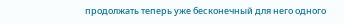продолжать теперь уже бесконечный для него одного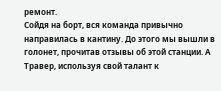ремонт.
Сойдя на борт, вся команда привычно направилась в кантину. До этого мы вышли в голонет, прочитав отзывы об этой станции. А Травер, используя свой талант к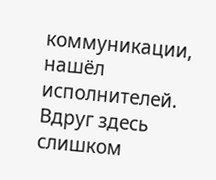коммуникации, нашёл исполнителей. Вдруг здесь слишком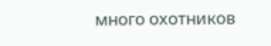много охотников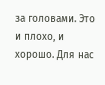за головами. Это и плохо, и хорошо. Для нас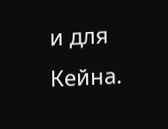и для Кейна.